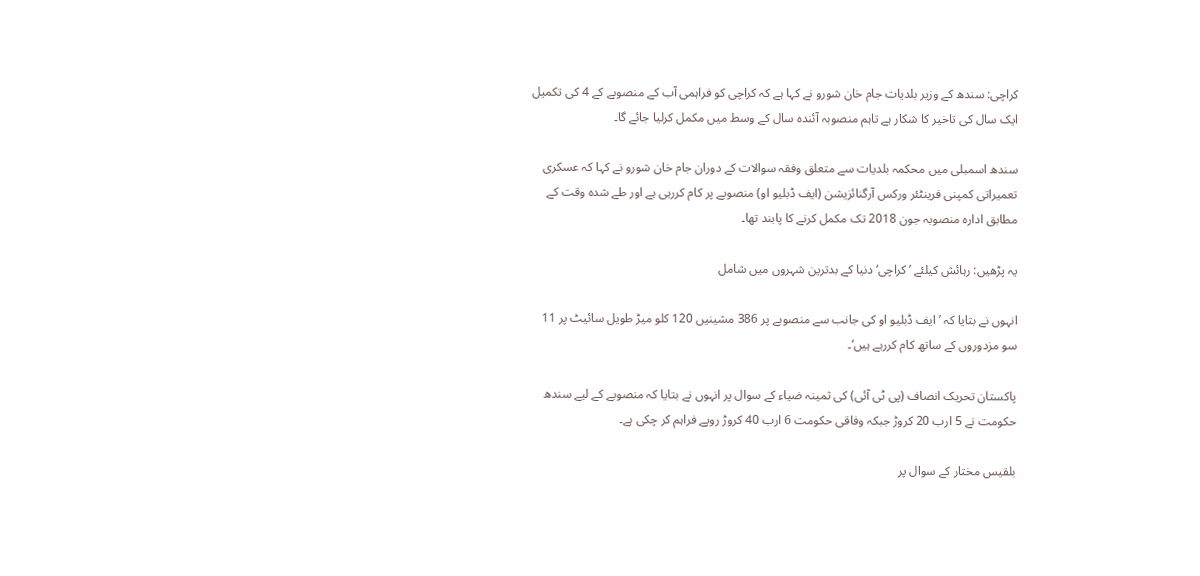کراچی: سندھ کے وزیر بلدیات جام خان شورو نے کہا ہے کہ کراچی کو فراہمی آب کے منصوبے کے 4 کی تکمیل ایک سال کی تاخیر کا شکار ہے تاہم منصوبہ آئندہ سال کے وسط میں مکمل کرلیا جائے گا۔

سندھ اسمبلی میں محکمہ بلدیات سے متعلق وفقہ سوالات کے دوران جام خان شورو نے کہا کہ عسکری تعمیراتی کمپنی فرینٹئر ورکس آرگنائزیشن (ایف ڈبلیو او) منصوبے پر کام کررہی ہے اور طے شدہ وقت کے مطابق ادارہ منصوبہ جون 2018 تک مکمل کرنے کا پابند تھا۔

یہ پڑھیں: رہائش کیلئے ’کراچی‘ دنیا کے بدترین شہروں میں شامل

انہوں نے بتایا کہ ’ایف ڈبلیو او کی جانب سے منصوبے پر 386 مشینیں 120 کلو میڑ طویل سائیٹ پر 11 سو مزدوروں کے ساتھ کام کررہے ہیں‘۔

پاکستان تحریک انصاف (پی ٹی آئی) کی ثمینہ ضیاء کے سوال پر انہوں نے بتایا کہ منصوبے کے لیے سندھ حکومت نے 5 ارب 20 کروڑ جبکہ وفاقی حکومت 6 ارب 40 کروڑ روپے فراہم کر چکی ہے۔

بلقیس مختار کے سوال پر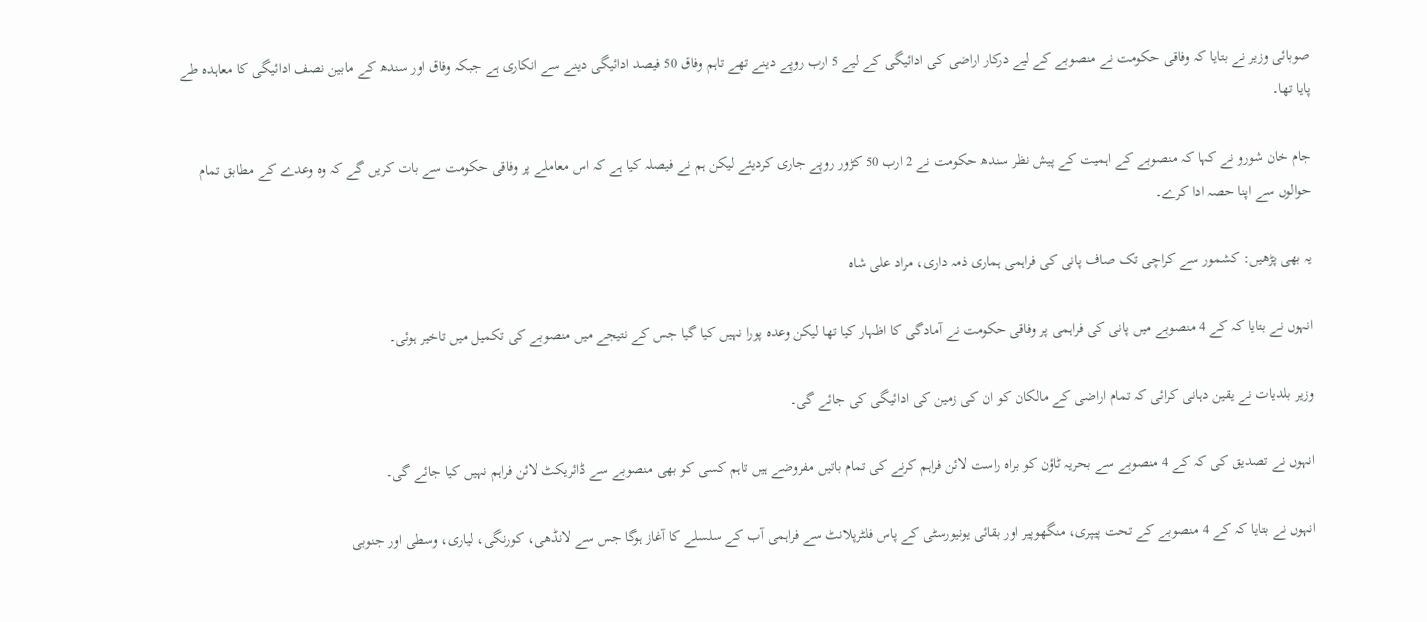صوبائی وزیر نے بتایا کہ وفاقی حکومت نے منصوبے کے لیے درکار اراضی کی ادائیگی کے لیے 5 ارب روپے دینے تھے تاہم وفاق 50 فیصد ادائیگی دینے سے انکاری ہے جبکہ وفاق اور سندھ کے مابین نصف ادائیگی کا معاہدہ طے پایا تھا۔

جام خان شورو نے کہا کہ منصوبے کے اہمیت کے پیش نظر سندھ حکومت نے 2 ارب 50 کڑور روپے جاری کردیئے لیکن ہم نے فیصلہ کیا ہے کہ اس معاملے پر وفاقی حکومت سے بات کریں گے کہ وہ وعدے کے مطابق تمام حوالوں سے اپنا حصہ ادا کرے۔

یہ بھی پڑھیں: کشمور سے کراچی تک صاف پانی کی فراہمی ہماری ذمہ داری، مراد علی شاہ

انہوں نے بتایا کہ کے 4 منصوبے میں پانی کی فراہمی پر وفاقی حکومت نے آمادگی کا اظہار کیا تھا لیکن وعدہ پورا نہیں کیا گیا جس کے نتیجے میں منصوبے کی تکمیل میں تاخیر ہوئی۔

وزیر بلدیات نے یقین دہانی کرائی کہ تمام اراضی کے مالکان کو ان کی زمین کی ادائیگی کی جائے گی۔

انہوں نے تصدیق کی کہ کے 4 منصوبے سے بحریہ ٹاؤن کو براہ راست لائن فراہم کرنے کی تمام باتیں مفروضے ہیں تاہم کسی کو بھی منصوبے سے ڈائریکٹ لائن فراہم نہیں کیا جائے گی۔

انہوں نے بتایا کہ کے 4 منصوبے کے تحت پیپری، منگھوپیر اور بقائی یونیورسٹی کے پاس فلٹرپلانٹ سے فراہمی آب کے سلسلے کا آغاز ہوگا جس سے لانڈھی، کورنگی، لیاری، وسطی اور جنوبی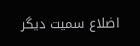اضلاع سمیت دیگر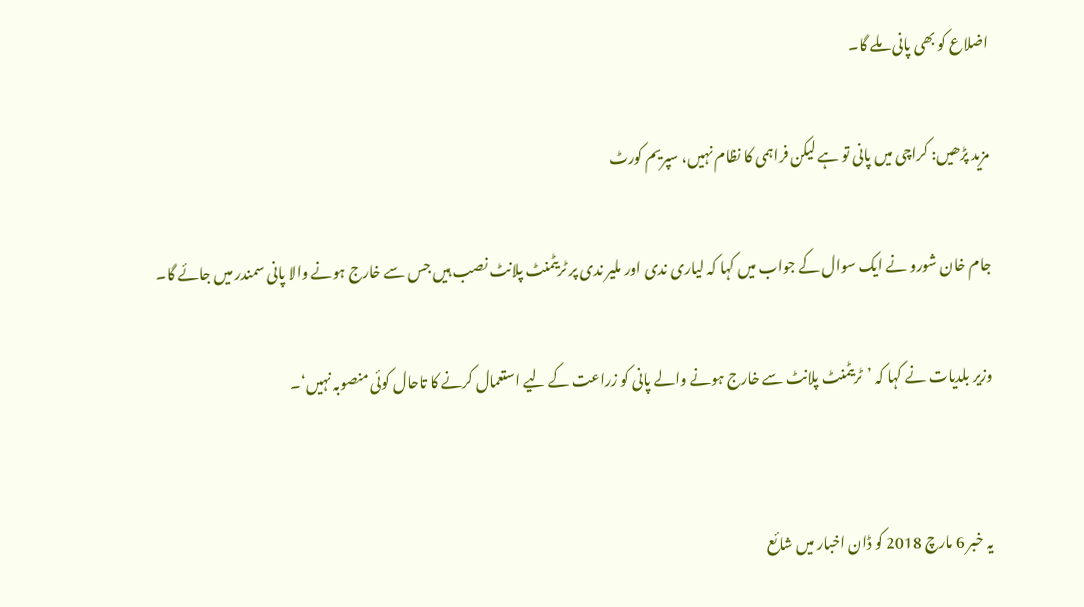اضلاع کو بھی پانی ملے گا۔

مزید پڑھیں: کراچی میں پانی تو ہے لیکن فراہمی کا نظام نہیں، سپریم کورٹ

جام خان شورو نے ایک سوال کے جواب میں کہا کہ لیاری ندی اور ملیر ندی پر ٹریٹمنٹ پلانٹ نصب ہیں جس سے خارج ہونے والا پانی سمندر میں جائے گا۔

وزیر بلدیات نے کہا کہ ’ٹریٹمنٹ پلانٹ سے خارج ہونے والے پانی کو زراعت کے لیے استعمال کرنے کا تاحال کوئی منصوبہ نہیں‘۔


یہ خبر 6 مارچ 2018 کو ڈان اخبار میں شائع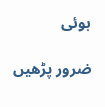ہوئی

ضرور پڑھیں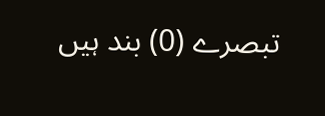تبصرے (0) بند ہیں